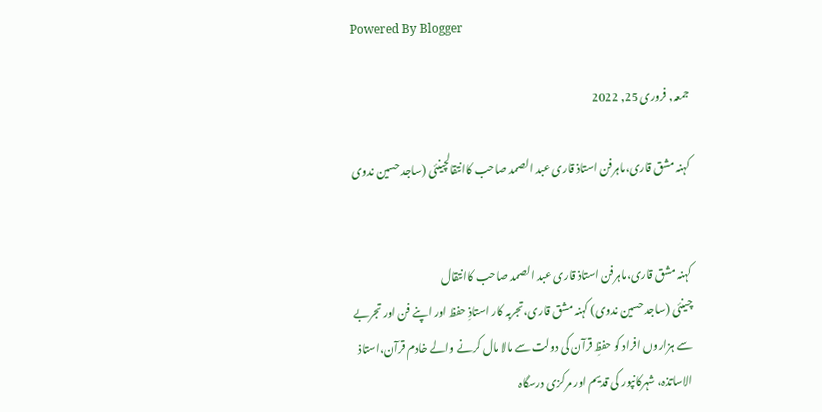Powered By Blogger

جمعہ, فروری 25, 2022

کہنہ مشق قاری،ماہرفن استاذ قاری عبد الصمد صاحب کاانتقالچینئی (ساجد حسین ندوی


کہنہ مشق قاری،ماہرفن استاذ قاری عبد الصمد صاحب کاانتقال
چینئی (ساجد حسین ندوی) کہنہ مشق قاری،تجربہ کار استاذِ حفظ اور اپنے فن اور تجربے سے ہزاروں افراد کو حفظِ قرآن کی دولت سے مالا مال کرنے والے خادم قرآن،استاذ الاساتذہ، شہرکانپور کی قدیم اور مرکزی درسگاہ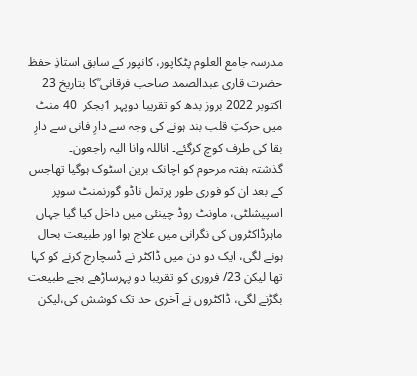مدرسہ جامع العلوم پٹکاپور، کانپور کے سابق استاذِ حفظ حضرت قاری عبدالصمد صاحب فرقانی ؒکا بتاریخ 23 اکتوبر 2022 بروز بدھ کو تقریبا دوپہر 1بجکر  40 منٹ میں حرکتِ قلب بند ہونے کی وجہ سے دارِ فانی سے دارِ بقا کی طرف کوچ کرگئے۔ اناللہ وانا الیہ راجعون۔
گذشتہ ہفتہ مرحوم کو اچانک برین اسٹوک ہوگیا تھاجس کے بعد ان کو فوری طور پرتمل ناڈو گورنمنٹ سوپر اسپیشلٹی، ماونٹ روڈ چینئی میں داخل کیا گیا جہاں ماہرڈاکٹروں کی نگرانی میں علاج ہوا اور طبیعت بحال ہونے لگی، ایک دو دن میں ڈاکٹر نے ڈسچارج کرنے کو کہا تھا لیکن 23/ فروری کو تقریبا دو پہرساڑھے بجے طبیعت بگڑنے لگی، ڈاکٹروں نے آخری حد تک کوشش کی،لیکن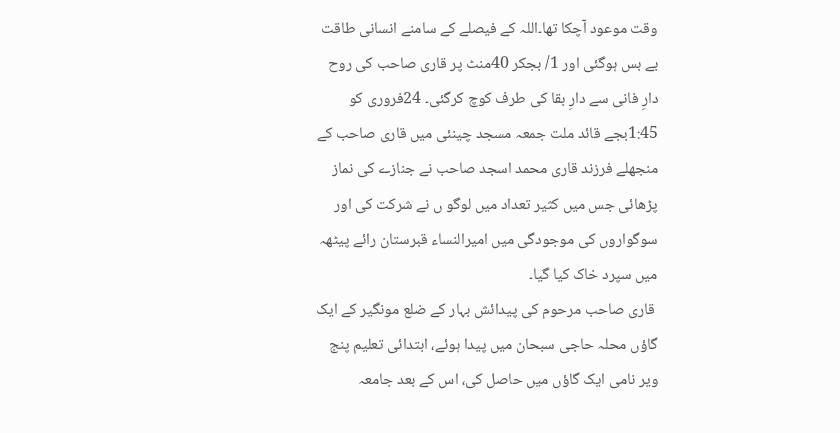وقت موعود آچکا تھا۔اللہ کے فیصلے کے سامنے انسانی طاقت بے بس ہوگئی اور 1/ بجکر 40منٹ پر قاری صاحب کی روح دارِ فانی سے دارِ بقا کی طرف کوچ کرگئی۔ 24فروری کو 1:45بجے قائد ملت جمعہ مسجد چینئی میں قاری صاحب کے منجھلے فرزند قاری محمد اسجد صاحب نے جنازے کی نماز پڑھائی جس میں کثیر تعداد میں لوگو ں نے شرکت کی اور سوگواروں کی موجودگی میں امیرالنساء قبرستان رائے پیٹھہ میں سپرد خاک کیا گیا۔
 قاری صاحب مرحوم کی پیدائش بہار کے ضلع مونگیر کے ایک گاؤں محلہ حاجی سبحان میں پیدا ہوئے، ابتدائی تعلیم پنج ویر نامی ایک گاؤں میں حاصل کی، اس کے بعد جامعہ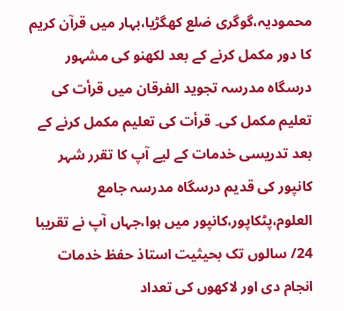محمودیہ،گوگری ضلع کھگڑیا،بہار میں قرآن کریم کا دور مکمل کرنے کے بعد لکھنو کی مشہور درسگاہ مدرسہ تجوید الفرقان میں قرأت کی تعلیم مکمل کی۔ قرأت کی تعلیم مکمل کرنے کے بعد تدریسی خدمات کے لیے آپ کا تقرر شہر کانپور کی قدیم درسگاہ مدرسہ جامع العلوم،پٹکاپور،کانپور میں ہوا،جہاں آپ نے تقریبا 24/ سالوں تک بحیثیت استاذ حفظ خدمات انجام دی اور لاکھوں کی تعداد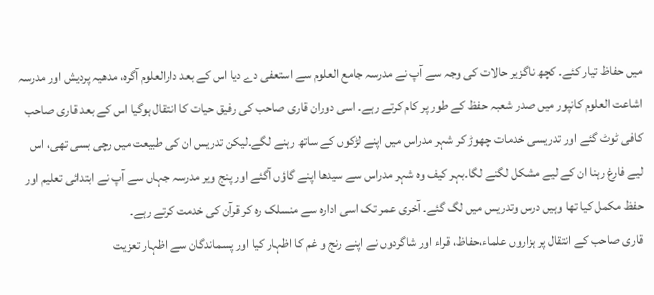میں حفاظ تیار کئے۔ کچھ ناگزیر حالات کی وجہ سے آپ نے مدرسہ جامع العلوم سے استعفی دے دیا اس کے بعد دارالعلوم آگرہ، مدھیہ پردیش اور مدرسہ اشاعت العلوم کانپور میں صدر شعبہ حفظ کے طور پر کام کرتے رہے۔ اسی دوران قاری صاحب کی رفیق حیات کا انتقال ہوگیا اس کے بعد قاری صاحب کافی ٹوٹ گئے اور تدریسی خدمات چھوڑ کر شہر مدراس میں اپنے لڑکوں کے ساتھ رہنے لگے۔لیکن تدریس ان کی طبیعت میں رچی بسی تھی، اس لیے فارغ رہنا ان کے لیے مشکل لگنے لگا۔بہر کیف وہ شہر مدراس سے سیدھا اپنے گاؤں آگئے اور پنج ویر مدرسہ جہاں سے آپ نے ابتدائی تعلیم اور حفظ مکمل کیا تھا وہیں درس وتدریس میں لگ گئے۔ آخری عمر تک اسی ادارہ سے منسلک رہ کر قرآن کی خدمت کرتے رہے۔
قاری صاحب کے انتقال پر ہزاروں علماء،حفاظ، قراء اور شاگردوں نے اپنے رنج و غم کا اظہار کیا اور پسماندگان سے اظہار تعزیت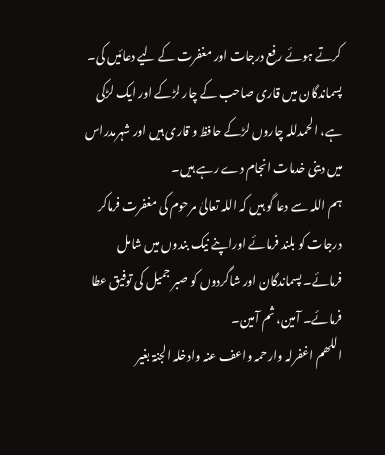کرتے ہوئے رفع درجات اور مغفرت کے لیے دعائیں کی۔
پسماندگان میں قاری صاحب کے چار لڑکے اور ایک لڑکی ہے، الحمدللہ چاروں لڑکے حافظ و قاری ہیں اور شہرمدراس میں دینی خدمات انجام دے رہے ہیں۔
ہم اللہ سے دعا گو ہیں کہ اللہ تعالیٰ مرحوم کی مغفرت فرماکر درجات کو بلند فرمائے اوراپنے نیک بندوں میں شامل فرمائے۔ پسماندگان اور شاگردوں کو صبر جمیل کی توفیق عطا فرمائے۔ آمین، ثم آمین۔
اللھم اغفرلہ وارحمہ واعف عنہ وادخلہ الجنۃ بغیر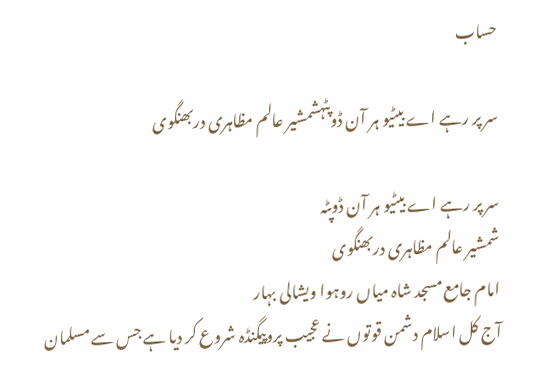حساب

سر پر رہے اے بیٹیو ہر آن ڈوپٹہشمشیر عالم مظاہری دربھنگوی

سر پر رہے اے بیٹیو ہر آن ڈوپٹہ
شمشیر عالم مظاہری دربھنگوی
امام جامع مسجد شاہ میاں روہوا ویشالی بہار
آج کل اسلام دشمن قوتوں نے عجیب پروپیگنڈہ شروع کر دیا ہے جس سے مسلمان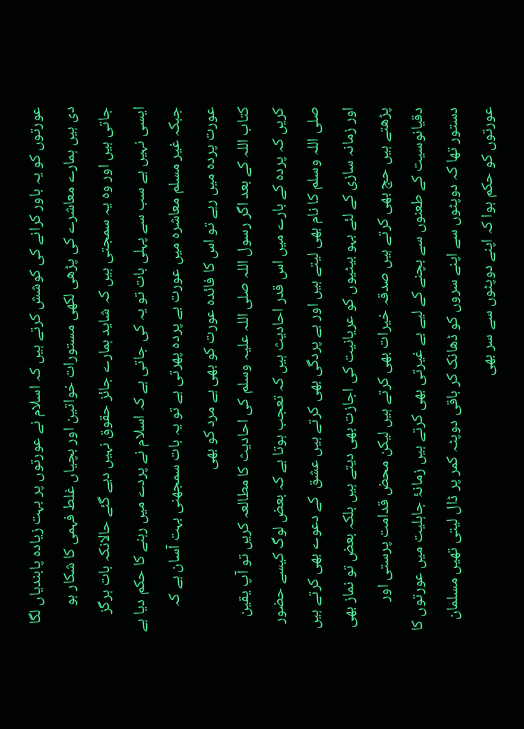عورتوں کو یہ باور کرانے کی کوشش کرتے ہیں کہ اسلام نے عورتوں پر بہت زیادہ پابندیاں لگا دی ہیں ہمارے معاشرے کی پڑھی لکھی مستورات خواتین اور بچیاں غلط فہمی کا شکار ہو جاتی ہیں اور وہ یہ سمجتی ہیں کہ شاید ہمارے جائز حقوق نہیں دیے گئے حالانکہ بات ہرگز ایسی نہیں ہے سب سے پہلی بات تو یہ کی جاتی ہے کہ اسلام نے پردے میں رہنے کا حکم دیا ہے جبکہ غیر مسلم معاشرہ میں عورت بے پردہ پھرتی ہے تو یہ بات سمجھنی بہت آسان ہے کہ عورت پردہ میں رہے تو اس کا فائدہ عورت کو بھی ہے مرد کو بھی
کتاب اللہ کے بعد اگر رسول اللہ صلی اللہ علیہ وسلم کی احادیث کا مطالعہ کریں تو آپ یقین کریں کہ پردہ کے بارے میں اس قدر احادیث ہیں کہ تعجب ہوتا ہے کہ بعض لوگ کیسے حضور  صلی اللہ وسلم کا نام بھی لیتے ہیں اور بے پردگی بھی کرتے ہیں عشق  کے دعوے بھی کرتے ہیں اور زمانہ سازی کے لئے بہو بیٹیوں کو عریانیت کی اجازت بھی دیتے ہیں بلکہ بعض تو نماز بھی پڑھتے ہیں حج بھی کرتے ہیں صدقہ خیرات بھی کرتے ہیں لیکن محض قدامت پرستی اور دقیانوسیت کے طعنوں سے بچنے کے لیے بے غیرتی بھی کرتے ہیں زمانۂ جاہلیت میں عورتوں کا دستور تھا کہ دوپٹوں سے اپنے سروں کو ڈھانک کر باقی دوپٹہ کمر پر ڈال لیتی تھیں مسلمان عورتوں کو حکم ہوا کہ اپنے دوپٹوں سے سر بھی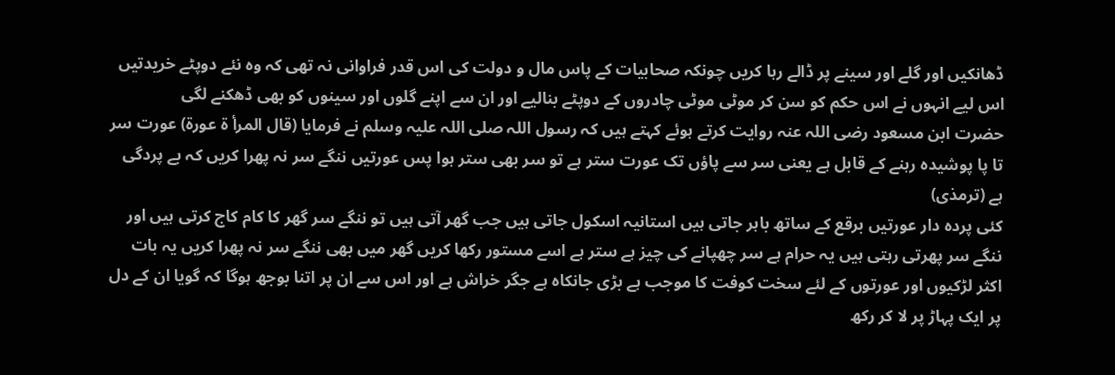ڈھانکیں اور گلے اور سینے پر ڈالے رہا کریں چونکہ صحابیات کے پاس مال و دولت کی اس قدر فراوانی نہ تھی کہ وہ نئے دوپٹے خریدتیں اس لیے انہوں نے اس حکم کو سن کر موٹی موٹی چادروں کے دوپٹے بنالیے اور ان سے اپنے گلوں اور سینوں کو بھی ڈھکنے لگی
حضرت ابن مسعود رضی اللہ عنہ روایت کرتے ہوئے کہتے ہیں کہ رسول اللہ صلی اللہ علیہ وسلم نے فرمایا (قال المرأ ۃ عورۃ) عورت سر تا پا پوشیدہ رہنے کے قابل ہے یعنی سر سے پاؤں تک عورت ستر ہے تو سر بھی ستر ہوا پس عورتیں ننگے سر نہ پھرا کریں کہ بے پردگی ہے (ترمذی)
کئی پردہ دار عورتیں برقع کے ساتھ باہر جاتی ہیں استانیہ اسکول جاتی ہیں جب گھر آتی ہیں تو ننگے سر گھر کا کام کاج کرتی ہیں اور ننگے سر پھرتی رہتی ہیں یہ حرام ہے سر چھپانے کی چیز ہے ستر ہے اسے مستور رکھا کریں گھر میں بھی ننگے سر نہ پھرا کریں یہ بات اکثر لڑکیوں اور عورتوں کے لئے سخت کوفت کا موجب ہے بڑی جانکاہ ہے جگر خراش ہے اور اس سے ان پر اتنا بوجھ ہوگا کہ گویا ان کے دل پر ایک پہاڑ پر لا کر رکھ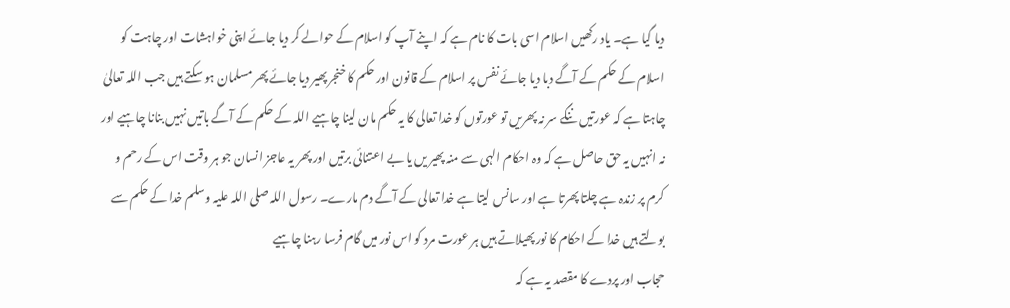دیا گیا ہے۔ یاد رکھیں اسلام اسی بات کا نام ہے کہ اپنے آپ کو اسلام کے حوالے کر دیا جائے اپنی خواہشات اور چاہت کو اسلام کے حکم کے آگے دبا دیا جائے نفس پر اسلام کے قانون اور حکم کا خنجر پھیر دیا جائے پھر مسلمان ہو سکتے ہیں جب اللہ تعالیٰ چاہتا ہے کہ عورتیں ننگے سر نہ پھریں تو عورتوں کو خدا تعالی کا یہ حکم مان لینا چاہیے اللہ کے حکم کے آگے باتیں نہیں بنانا چاہیے اور نہ انہیں یہ حق حاصل ہے کہ وہ احکام الہی سے منہ پھیر یں یا بے اعتنائی برتیں اور پھر یہ عاجز انسان جو ہر وقت اس کے رحم و کرم پر زندہ ہے چلتا پھرتا ہے اور سانس لیتا ہے خدا تعالی کے آگے دم مارے۔ رسول اللہ صلی اللہ علیہ وسلم خدا کے حکم سے بولتے ہیں خدا کے احکام کا نور پھیلاتے ہیں ہر عورت مرد کو اس نور میں گام فرسا رہنا چاہیے
حجاب اور پردے کا مقصد یہ ہے کہ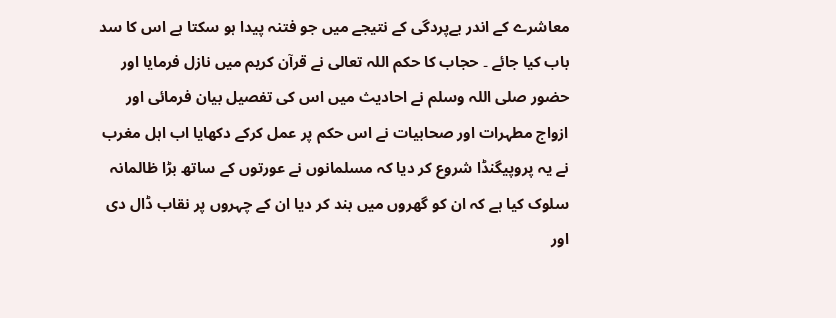معاشرے کے اندر بےپردگی کے نتیجے میں جو فتنہ پیدا ہو سکتا ہے اس کا سد باب کیا جائے ۔ حجاب کا حکم اللہ تعالی نے قرآن کریم میں نازل فرمایا اور حضور صلی اللہ وسلم نے احادیث میں اس کی تفصیل بیان فرمائی اور ازواج مطہرات اور صحابیات نے اس حکم پر عمل کرکے دکھایا اب اہل مغرب نے یہ پروپیگنڈا شروع کر دیا کہ مسلمانوں نے عورتوں کے ساتھ بڑا ظالمانہ سلوک کیا ہے کہ ان کو گھروں میں بند کر دیا ان کے چہروں پر نقاب ڈال دی اور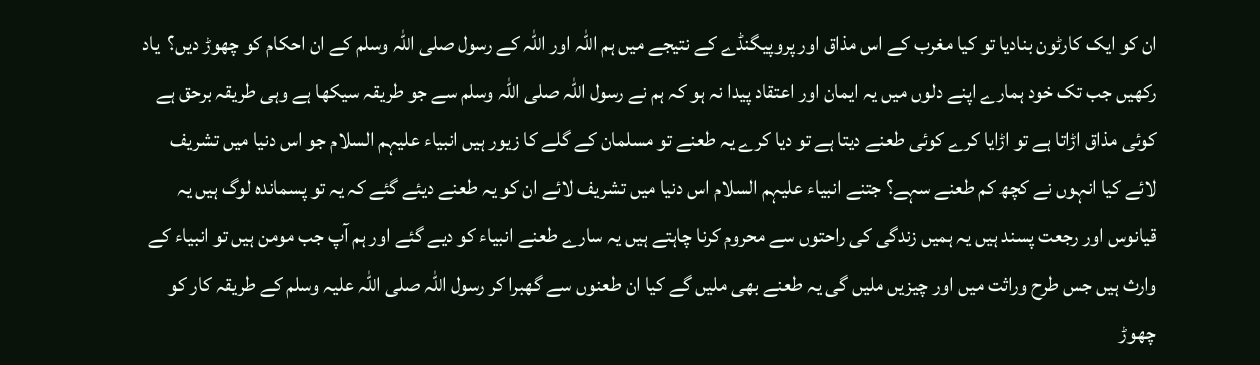ان کو ایک کارٹون بنادیا تو کیا مغرب کے اس مذاق اور پروپیگنڈے کے نتیجے میں ہم اللہ اور اللہ کے رسول صلی اللہ وسلم کے ان احکام کو چھوڑ دیں؟  یاد رکھیں جب تک خود ہمارے اپنے دلوں میں یہ ایمان اور اعتقاد پیدا نہ ہو کہ ہم نے رسول اللہ صلی اللہ وسلم سے جو طریقہ سیکھا ہے وہی طریقہ برحق ہے کوئی مذاق اڑاتا ہے تو اڑایا کرے کوئی طعنے دیتا ہے تو دیا کرے یہ طعنے تو مسلمان کے گلے کا زیور ہیں انبیاء علیہم السلام جو اس دنیا میں تشریف لائے کیا انہوں نے کچھ کم طعنے سہے؟ جتنے انبیاء علیہم السلام اس دنیا میں تشریف لائے ان کو یہ طعنے دیئے گئے کہ یہ تو پسماندہ لوگ ہیں یہ قیانوس اور رجعت پسند ہیں یہ ہمیں زندگی کی راحتوں سے محروم کرنا چاہتے ہیں یہ سارے طعنے انبیاء کو دیے گئے اور ہم آپ جب مومن ہیں تو انبیاء کے وارث ہیں جس طرح وراثت میں اور چیزیں ملیں گی یہ طعنے بھی ملیں گے کیا ان طعنوں سے گھبرا کر رسول اللہ صلی اللہ علیہ وسلم کے طریقہ کار کو چھوڑ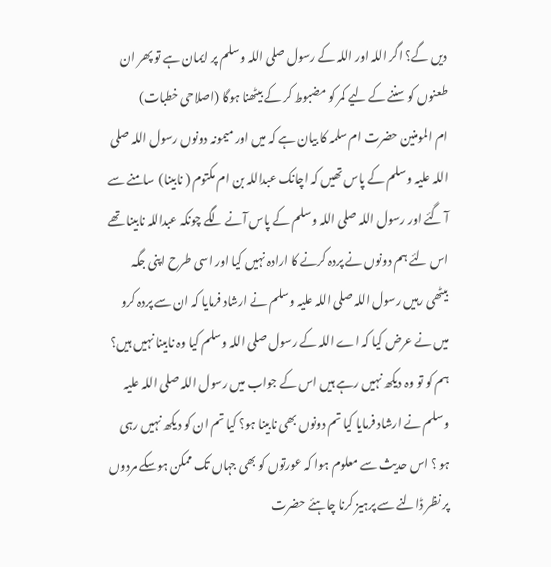دیں گے؟ اگر اللہ اور اللہ کے رسول صلی اللہ وسلم پر ایمان ہے تو پھر ان طعنوں کو سننے کے لیے کمر کو مضبوط کر کے بیٹھنا ہوگا (اصلاحی خطبات)
ام المومنین حضرت ام سلمہ کا بیان ہے کہ میں اور میمونہ دونوں رسول اللہ صلی اللہ علیہ وسلم کے پاس تھیں کہ اچانک عبداللہ بن ام مکتوم ( نابینا)  سامنے سے آ گئے اور رسول اللہ صلی اللہ وسلم کے پاس آنے لگے چونکہ عبداللہ نابینا تھے اس لئے ہم دونوں نے پردہ کرنے کا ارادہ نہیں کیا اور اسی طرح اپنی جگہ بیٹھی رہیں رسول اللہ صلی اللہ علیہ وسلم نے ارشاد فرمایا کہ ان سے پردہ کرو میں نے عرض کیا کہ اے اللہ کے رسول صلی اللہ وسلم کیا وہ نابینا نہیں ہیں؟ ہم کو تو وہ دیکھ نہیں رہے ہیں اس کے جواب میں رسول اللہ صلی اللہ علیہ وسلم نے ارشاد فرمایا کیا تم دونوں بھی نابینا ہو؟ کیا تم ان کو دیکھ نہیں رہی ہو ؟ اس حدیث سے معلوم ہوا کہ عورتوں کو بھی جہاں تک ممکن ہوسکے مردوں پر نظر ڈالنے سے پرہیز کرنا چاہئے حضرت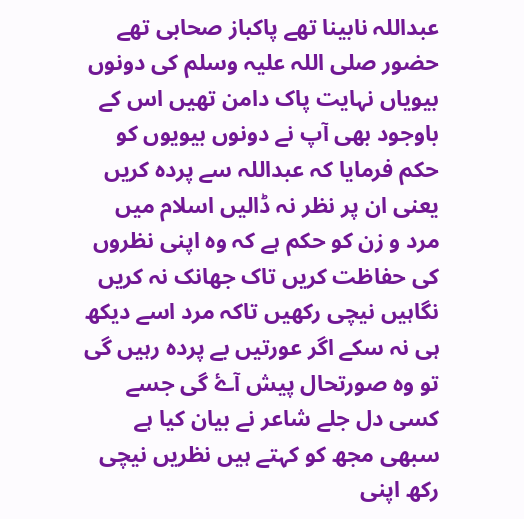عبداللہ نابینا تھے پاکباز صحابی تھے حضور صلی اللہ علیہ وسلم کی دونوں بیویاں نہایت پاک دامن تھیں اس کے باوجود بھی آپ نے دونوں بیویوں کو حکم فرمایا کہ عبداللہ سے پردہ کریں یعنی ان پر نظر نہ ڈالیں اسلام میں مرد و زن کو حکم ہے کہ وہ اپنی نظروں کی حفاظت کریں تاک جھانک نہ کریں نگاہیں نیچی رکھیں تاکہ مرد اسے دیکھ ہی نہ سکے اگر عورتیں بے پردہ رہیں گی تو وہ صورتحال پیش آۓ گی جسے کسی دل جلے شاعر نے بیان کیا ہے
سبھی مجھ کو کہتے ہیں نظریں نیچی رکھ اپنی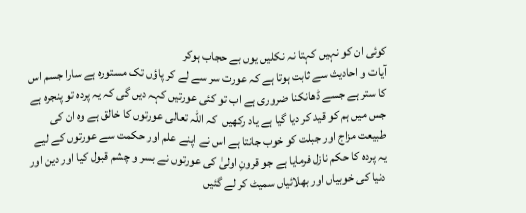کوئی ان کو نہیں کہتا نہ نکلیں یوں بے حجاب ہوکر
آیات و احادیث سے ثابت ہوتا ہے کہ عورت سر سے لے کر پاؤں تک مستورہ ہے سارا جسم اس کا ستر ہے جسے ڈھانکنا ضروری ہے اب تو کئی عورتیں کہہ دیں گی کہ یہ پردہ تو پنجرہ ہے جس میں ہم کو قید کر دیا گیا ہے یاد رکھیں  کہ اللہ تعالی عورتوں کا خالق ہے وہ ان کی طبیعت مزاج اور جبلت کو خوب جانتا ہے اس نے اپنے علم اور حکمت سے عورتوں کے لیے یہ پردہ کا حکم نازل فرمایا ہے جو قرونِ اولیٰ کی عورتوں نے بسر و چشم قبول کیا اور دین اور دنیا کی خوبیاں اور بھلائیاں سمیٹ کر لے گئیں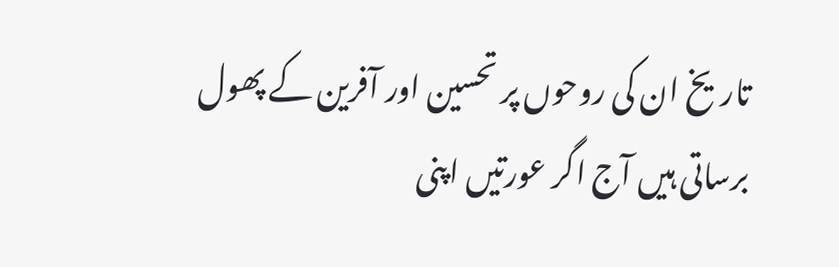تاریخ ان کی روحوں پر تحسین اور آفرین کے پھول برساتی ہیں آج اگر عورتیں اپنی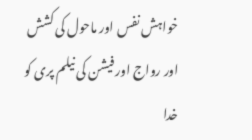خواہش نفس اور ماحول کی کشش اور رواج اور فیشن کی نیلم پری کو خدا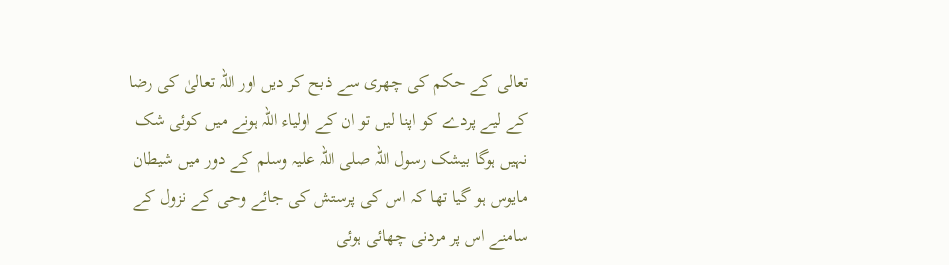تعالی کے حکم کی چھری سے ذبح کر دیں اور اللہ تعالیٰ کی رضا کے لیے پردے کو اپنا لیں تو ان کے اولیاء اللہ ہونے میں کوئی شک نہیں ہوگا بیشک رسول اللہ صلی اللہ علیہ وسلم کے دور میں شیطان مایوس ہو گیا تھا کہ اس کی پرستش کی جائے وحی کے نزول کے سامنے اس پر مردنی چھائی ہوئی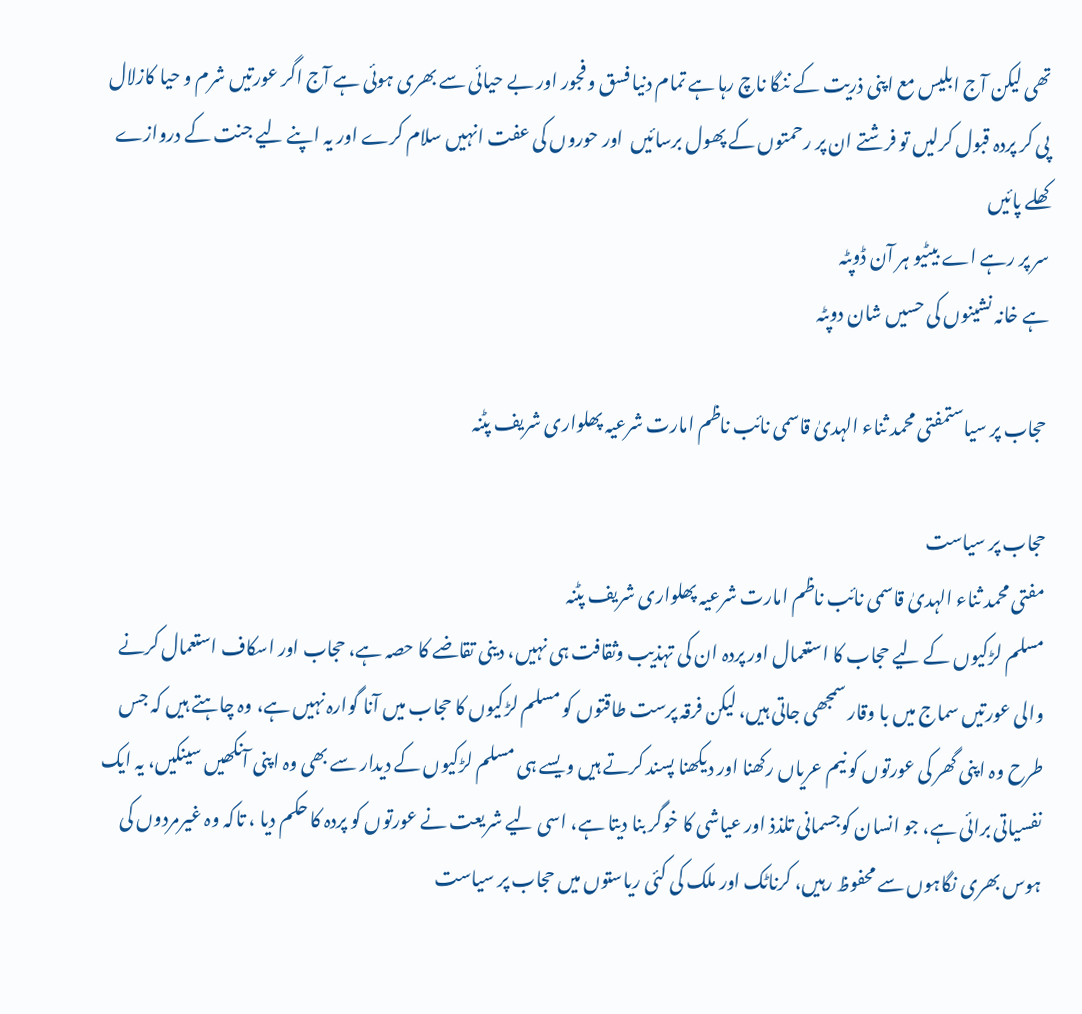تھی لیکن آج ابلیس مع اپنی ذریت کے ننگا ناچ رہا ہے تمام دنیا فسق و فجور اور بے حیائی سے بھری ہوئی ہے آج اگر عورتیں شرم و حیا کازلال پی کر پردہ قبول کرلیں تو فرشتے ان پر رحمتوں کے پھول برسائیں  اور حوروں کی عفت انہیں سلام کرے اور یہ اپنے لیے جنت کے دروازے کھلے پائیں
سر پر رہے اے بیٹیو ہر آن ڈوپٹہ
ہے خانہ نشینوں کی حسیں شان دوپٹہ

حجاب پر سیاستمفتی محمد ثناء الہدیٰ قاسمی نائب ناظم امارت شرعیہ پھلواری شریف پٹنہ

حجاب پر سیاست
مفتی محمد ثناء الہدیٰ قاسمی نائب ناظم امارت شرعیہ پھلواری شریف پٹنہ
مسلم لڑکیوں کے لیے حجاب کا استعمال اور پردہ ان کی تہذیب وثقافت ہی نہیں، دینی تقاضے کا حصہ ہے، حجاب اور اسکاف استعمال کرنے والی عورتیں سماج میں با وقار سمجھی جاتی ہیں، لیکن فرقہ پرست طاقتوں کو مسلم لڑکیوں کا حجاب میں آنا گوارہ نہیں ہے، وہ چاہتے ہیں کہ جس طرح وہ اپنی گھر کی عورتوں کو نیم عریاں رکھنا اور دیکھنا پسند کرتے ہیں ویسے ہی مسلم لڑکیوں کے دیدار سے بھی وہ اپنی آنکھیں سینکیں، یہ ایک نفسیاتی برائی ہے، جو انسان کوجسمانی تلذذ اور عیاشی کا خوگر بنا دیتا ہے، اسی لیے شریعت نے عورتوں کو پردہ کا حکم دیا ، تاکہ وہ غیرمردوں کی ہوس بھری نگاہوں سے محفوظ رہیں، کرناٹک اور ملک کی کئی ریاستوں میں حجاب پر سیاست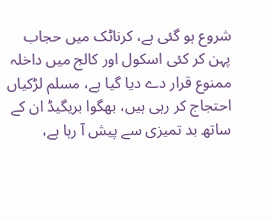شروع ہو گئی ہے، کرناٹک میں حجاب پہن کر کئی اسکول اور کالج میں داخلہ ممنوع قرار دے دیا گیا ہے، مسلم لڑکیاں احتجاج کر رہی ہیں، بھگوا بریگیڈ ان کے ساتھ بد تمیزی سے پیش آ رہا ہے،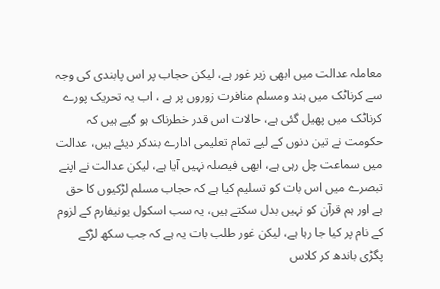معاملہ عدالت میں ابھی زیر غور ہے، لیکن حجاب پر اس پابندی کی وجہ سے کرناٹک میں ہند ومسلم منافرت زوروں پر ہے ، اب یہ تحریک پورے کرناٹک میں پھیل گئی ہے، حالات اس قدر خطرناک ہو گیے ہیں کہ حکومت نے تین دنوں کے لیے تمام تعلیمی ادارے بندکر دیئے ہیں، عدالت میں سماعت چل رہی ہے، ابھی فیصلہ نہیں آیا ہے، لیکن عدالت نے اپنے تبصرے میں اس بات کو تسلیم کیا ہے کہ حجاب مسلم لڑکیوں کا حق ہے اور ہم قرآن کو نہیں بدل سکتے ہیں، یہ سب اسکول یونیفارم کے لزوم کے نام پر کیا جا رہا ہے، لیکن غور طلب بات یہ ہے کہ جب سکھ لڑکے پگڑی باندھ کر کلاس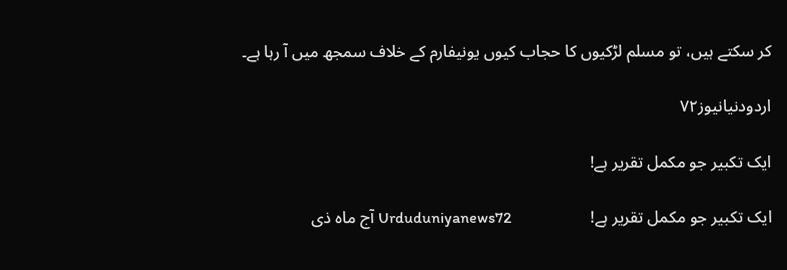کر سکتے ہیں، تو مسلم لڑکیوں کا حجاب کیوں یونیفارم کے خلاف سمجھ میں آ رہا ہے۔

اردودنیانیوز۷۲

ایک تکبیر جو مکمل تقریر ہے!

ایک تکبیر جو مکمل تقریر ہے!                   Urduduniyanews72 آج ماہ ذی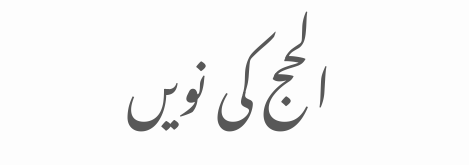الحج کی نویں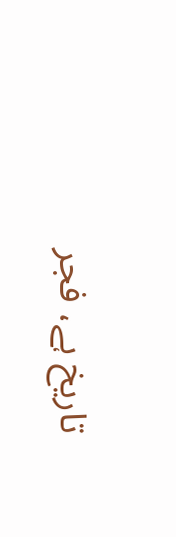تاریخ ہے، فجر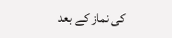کی نماز کے بعد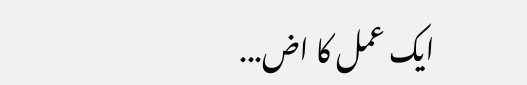ایک عمل کا اض...